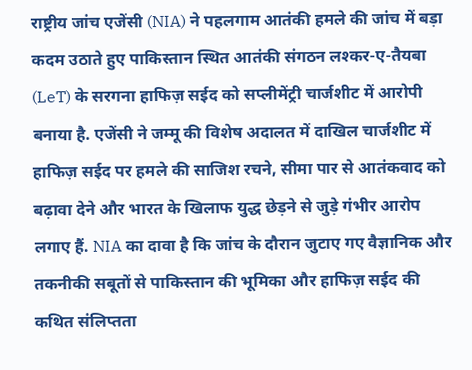राष्ट्रीय जांच एजेंसी (NIA) ने पहलगाम आतंकी हमले की जांच में बड़ा कदम उठाते हुए पाकिस्तान स्थित आतंकी संगठन लश्कर-ए-तैयबा (LeT) के सरगना हाफिज़ सईद को सप्लीमेंट्री चार्जशीट में आरोपी बनाया है. एजेंसी ने जम्मू की विशेष अदालत में दाखिल चार्जशीट में हाफिज़ सईद पर हमले की साजिश रचने, सीमा पार से आतंकवाद को बढ़ावा देने और भारत के खिलाफ युद्ध छेड़ने से जुड़े गंभीर आरोप लगाए हैं. NIA का दावा है कि जांच के दौरान जुटाए गए वैज्ञानिक और तकनीकी सबूतों से पाकिस्तान की भूमिका और हाफिज़ सईद की कथित संलिप्तता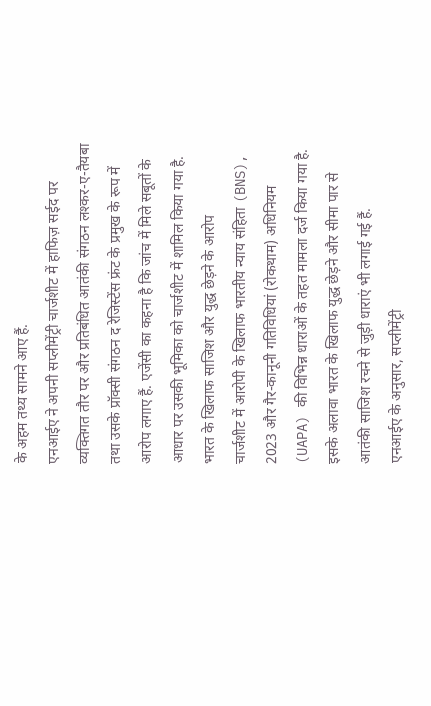के अहम तथ्य सामने आए हैं.
एनआईए ने अपनी सप्लीमेंट्री चार्जशीट में हाफिज़ सईद पर व्यक्तिगत तौर पर और प्रतिबंधित आतंकी संगठन लश्कर-ए-तैयबा तथा उसके प्रॉक्सी संगठन द रेजिस्टेंस फ्रंट के प्रमुख के रूप में आरोप लगाए हैं. एजेंसी का कहना है कि जांच में मिले सबूतों के आधार पर उसकी भूमिका को चार्जशीट में शामिल किया गया है.
भारत के खिलाफ साजिश और युद्ध छेड़ने के आरोप
चार्जशीट में आरोपी के खिलाफ भारतीय न्याय संहिता (BNS), 2023 और गैर-कानूनी गतिविधियां (रोकथाम) अधिनियम (UAPA) की विभिन्न धाराओं के तहत मामला दर्ज किया गया है. इसके अलावा भारत के खिलाफ युद्ध छेड़ने और सीमा पार से आतंकी साजिश रचने से जुड़ी धाराएं भी लगाई गई हैं.
एनआईए के अनुसार, सप्लीमेंट्री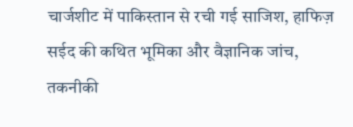चार्जशीट में पाकिस्तान से रची गई साजिश, हाफिज़ सईद की कथित भूमिका और वैज्ञानिक जांच, तकनीकी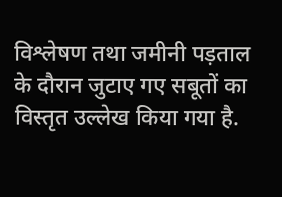विश्लेषण तथा जमीनी पड़ताल के दौरान जुटाए गए सबूतों का विस्तृत उल्लेख किया गया है.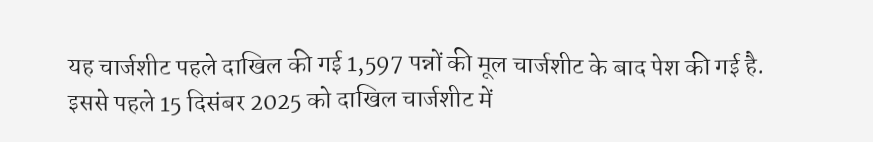यह चार्जशीट पहले दाखिल की गई 1,597 पन्नों की मूल चार्जशीट के बाद पेश की गई है.
इससे पहले 15 दिसंबर 2025 को दाखिल चार्जशीट में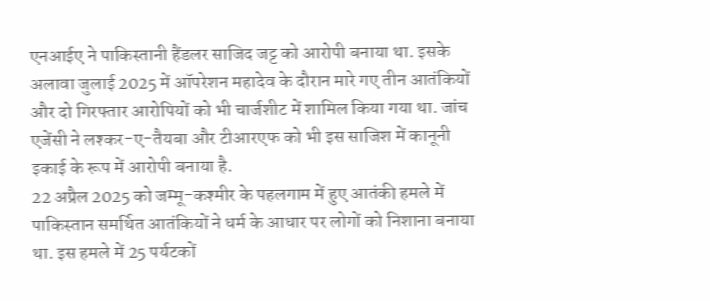एनआईए ने पाकिस्तानी हैंडलर साजिद जट्ट को आरोपी बनाया था. इसके अलावा जुलाई 2025 में ऑपरेशन महादेव के दौरान मारे गए तीन आतंकियों और दो गिरफ्तार आरोपियों को भी चार्जशीट में शामिल किया गया था. जांच एजेंसी ने लश्कर-ए-तैयबा और टीआरएफ को भी इस साजिश में कानूनी इकाई के रूप में आरोपी बनाया है.
22 अप्रैल 2025 को जम्मू-कश्मीर के पहलगाम में हुए आतंकी हमले में पाकिस्तान समर्थित आतंकियों ने धर्म के आधार पर लोगों को निशाना बनाया था. इस हमले में 25 पर्यटकों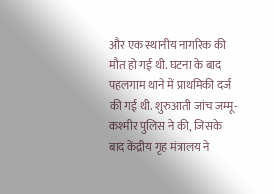और एक स्थानीय नागरिक की मौत हो गई थी. घटना के बाद पहलगाम थाने में प्राथमिकी दर्ज की गई थी. शुरुआती जांच जम्मू-कश्मीर पुलिस ने की, जिसके बाद केंद्रीय गृह मंत्रालय ने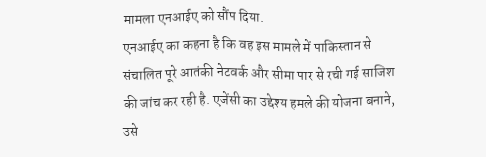मामला एनआईए को सौंप दिया.
एनआईए का कहना है कि वह इस मामले में पाकिस्तान से संचालित पूरे आतंकी नेटवर्क और सीमा पार से रची गई साजिश की जांच कर रही है. एजेंसी का उद्देश्य हमले की योजना बनाने, उसे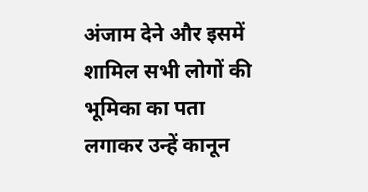अंजाम देने और इसमें शामिल सभी लोगों की भूमिका का पता लगाकर उन्हें कानून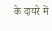के दायरे में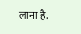लाना है.